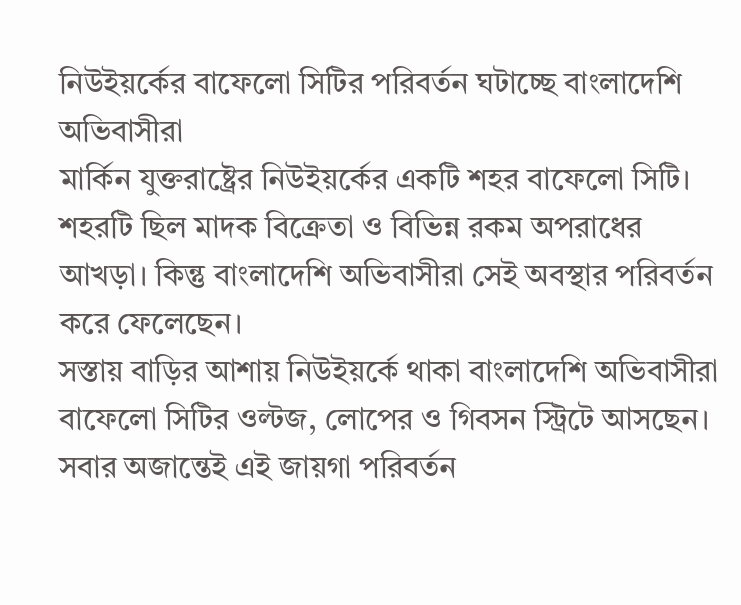নিউইয়র্কের বাফেলো সিটির পরিবর্তন ঘটাচ্ছে বাংলাদেশি অভিবাসীরা
মার্কিন যুক্তরাষ্ট্রের নিউইয়র্কের একটি শহর বাফেলো সিটি। শহরটি ছিল মাদক বিক্রেতা ও বিভিন্ন রকম অপরাধের আখড়া। কিন্তু বাংলাদেশি অভিবাসীরা সেই অবস্থার পরিবর্তন করে ফেলেছেন।
সস্তায় বাড়ির আশায় নিউইয়র্কে থাকা বাংলাদেশি অভিবাসীরা বাফেলো সিটির ওল্টজ, লোপের ও গিবসন স্ট্রিটে আসছেন। সবার অজান্তেই এই জায়গা পরিবর্তন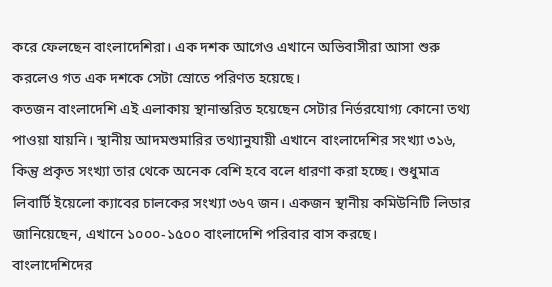করে ফেলছেন বাংলাদেশিরা। এক দশক আগেও এখানে অভিবাসীরা আসা শুরু করলেও গত এক দশকে সেটা স্রোতে পরিণত হয়েছে।
কতজন বাংলাদেশি এই এলাকায় স্থানান্তরিত হয়েছেন সেটার নির্ভরযোগ্য কোনো তথ্য পাওয়া যায়নি। স্থানীয় আদমশুমারির তথ্যানুযায়ী এখানে বাংলাদেশির সংখ্যা ৩১৬, কিন্তু প্রকৃত সংখ্যা তার থেকে অনেক বেশি হবে বলে ধারণা করা হচ্ছে। শুধুমাত্র লিবার্টি ইয়েলো ক্যাবের চালকের সংখ্যা ৩৬৭ জন। একজন স্থানীয় কমিউনিটি লিডার জানিয়েছেন, এখানে ১০০০-১৫০০ বাংলাদেশি পরিবার বাস করছে।
বাংলাদেশিদের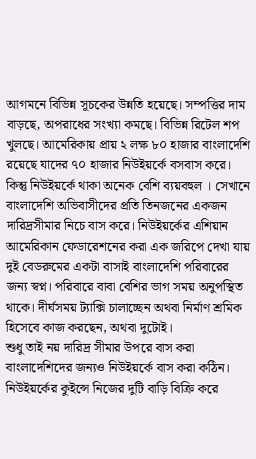আগমনে বিভিন্ন সূচকের উন্নতি হয়েছে। সম্পত্তির দাম বাড়ছে, অপরাধের সংখ্যা কমছে। বিভিন্ন রিটেল শপ খুলছে। আমেরিকায় প্রায় ২ লক্ষ ৮০ হাজার বাংলাদেশি রয়েছে যাদের ৭০ হাজার নিউইয়র্কে বসবাস করে। কিন্তু নিউইয়র্কে থাকা অনেক বেশি ব্যয়বহুল । সেখানে বাংলাদেশি অভিবাসীদের প্রতি তিনজনের একজন দারিদ্রসীমার নিচে বাস করে। নিউইয়র্কের এশিয়ান আমেরিকান ফেডারেশনের করা এক জরিপে দেখা যায় দুই বেডরুমের একটা বাসাই বাংলাদেশি পরিবারের জন্য স্বপ্ন। পরিবারে বাবা বেশির ভাগ সময় অনুপস্থিত থাকে। দীর্ঘসময় ট্যাক্সি চালাচ্ছেন অথবা নির্মাণ শ্রমিক হিসেবে কাজ করছেন, অথবা দুটোই।
শুধু তাই নয় দারিদ্র সীমার উপরে বাস করা বাংলাদেশিদের জন্যও নিউইয়র্কে বাস করা কঠিন। নিউইয়র্কের কুইন্সে নিজের দুটি বাড়ি বিক্রি করে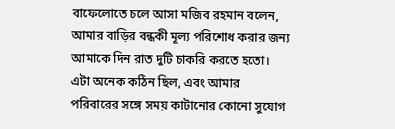বাফেলোতে চলে আসা মজিব রহমান বলেন, আমার বাড়ির বন্ধকী মূল্য পরিশোধ করার জন্য আমাকে দিন রাত দুটি চাকরি করতে হতো। এটা অনেক কঠিন ছিল, এবং আমার পরিবারের সঙ্গে সময় কাটানোর কোনো সুযোগ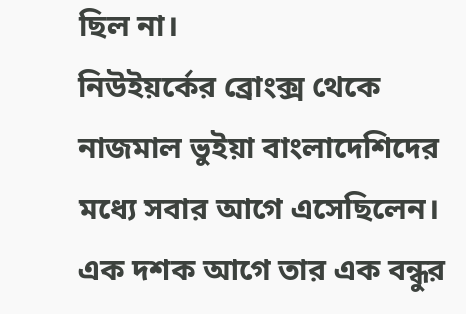ছিল না।
নিউইয়র্কের ব্রোংক্স থেকে নাজমাল ভুইয়া বাংলাদেশিদের মধ্যে সবার আগে এসেছিলেন। এক দশক আগে তার এক বন্ধুর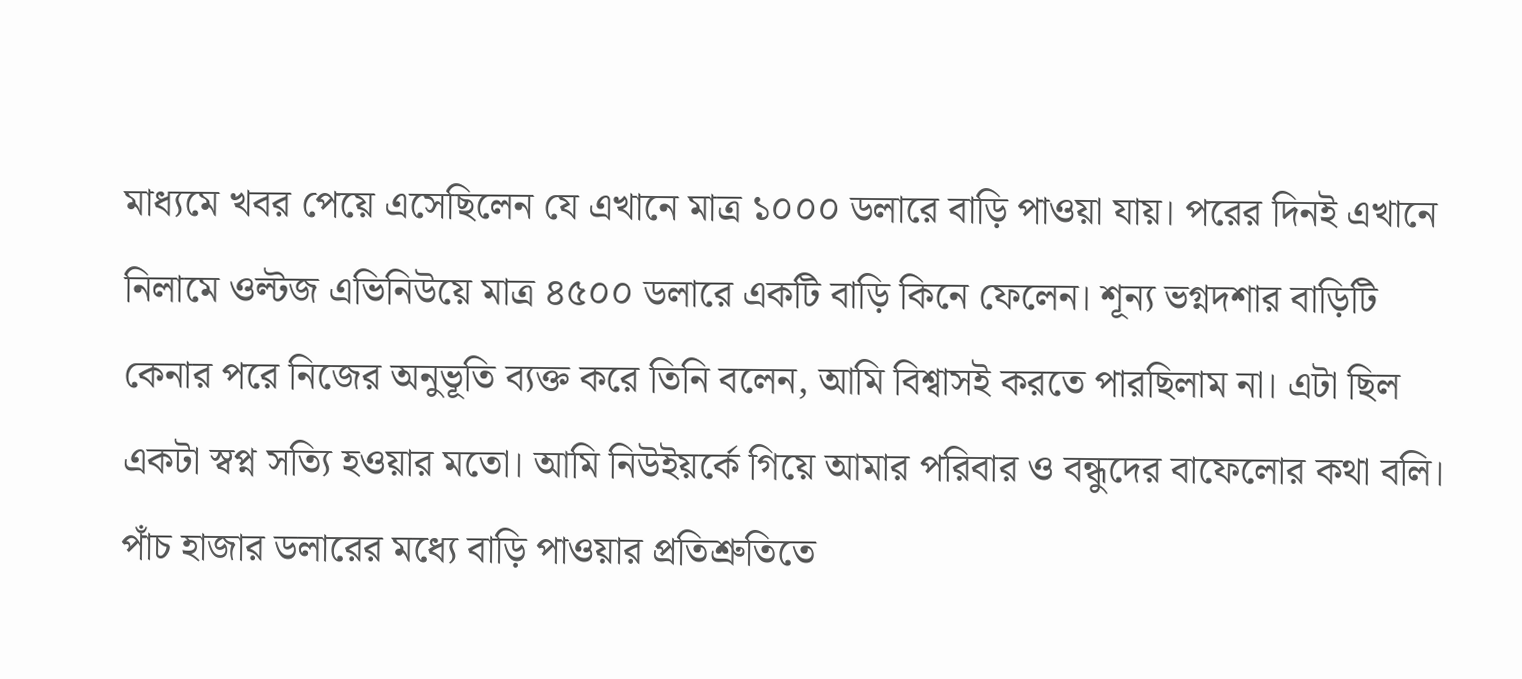মাধ্যমে খবর পেয়ে এসেছিলেন যে এখানে মাত্র ১০০০ ডলারে বাড়ি পাওয়া যায়। পরের দিনই এখানে নিলামে ওল্টজ এভিনিউয়ে মাত্র ৪৫০০ ডলারে একটি বাড়ি কিনে ফেলেন। শূন্য ভগ্নদশার বাড়িটি কেনার পরে নিজের অনুভূতি ব্যক্ত করে তিনি বলেন, আমি বিশ্বাসই করতে পারছিলাম না। এটা ছিল একটা স্বপ্ন সত্যি হওয়ার মতো। আমি নিউইয়র্কে গিয়ে আমার পরিবার ও বন্ধুদের বাফেলোর কথা বলি।
পাঁচ হাজার ডলারের মধ্যে বাড়ি পাওয়ার প্রতিশ্রুতিতে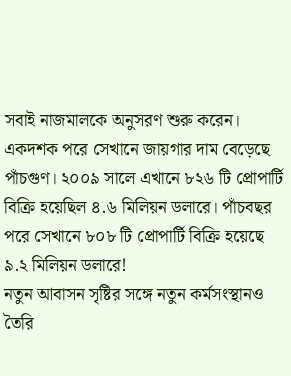সবাই নাজমালকে অনুসরণ শুরু করেন। একদশক পরে সেখানে জায়গার দাম বেড়েছে পাঁচগুণ। ২০০৯ সালে এখানে ৮২৬ টি প্রোপার্টি বিক্রি হয়েছিল ৪.৬ মিলিয়ন ডলারে। পাঁচবছর পরে সেখানে ৮০৮ টি প্রোপার্টি বিক্রি হয়েছে ৯.২ মিলিয়ন ডলারে!
নতুন আবাসন সৃষ্টির সঙ্গে নতুন কর্মসংস্থানও তৈরি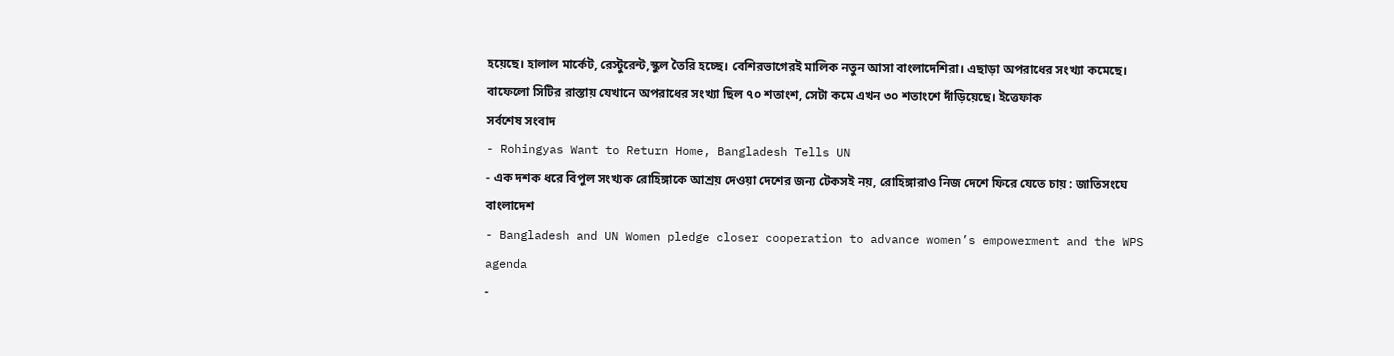হয়েছে। হালাল মার্কেট, রেস্টুরেন্ট,স্কুল তৈরি হচ্ছে। বেশিরভাগেরই মালিক নতুন আসা বাংলাদেশিরা। এছাড়া অপরাধের সংখ্যা কমেছে। বাফেলো সিটির রাস্তায় যেখানে অপরাধের সংখ্যা ছিল ৭০ শতাংশ, সেটা কমে এখন ৩০ শতাংশে দাঁড়িয়েছে। ইত্তেফাক
সর্বশেষ সংবাদ
- Rohingyas Want to Return Home, Bangladesh Tells UN
- এক দশক ধরে বিপুল সংখ্যক রোহিঙ্গাকে আশ্রয় দেওয়া দেশের জন্য টেকসই নয়, রোহিঙ্গারাও নিজ দেশে ফিরে যেতে চায় : জাতিসংঘে বাংলাদেশ
- Bangladesh and UN Women pledge closer cooperation to advance women’s empowerment and the WPS agenda
-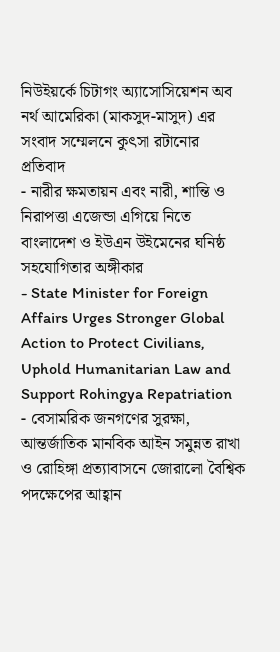নিউইয়র্কে চিটাগং অ্যাসোসিয়েশন অব নর্থ আমেরিকা (মাকসুদ-মাসুদ) এর সংবাদ সম্মেলনে কুৎসা রটানোর প্রতিবাদ
- নারীর ক্ষমতায়ন এবং নারী, শান্তি ও নিরাপত্তা এজেন্ডা এগিয়ে নিতে বাংলাদেশ ও ইউএন উইমেনের ঘনিষ্ঠ সহযোগিতার অঙ্গীকার
- State Minister for Foreign Affairs Urges Stronger Global Action to Protect Civilians, Uphold Humanitarian Law and Support Rohingya Repatriation
- বেসামরিক জনগণের সুরক্ষা, আন্তর্জাতিক মানবিক আইন সমুন্নত রাখা ও রোহিঙ্গা প্রত্যাবাসনে জোরালো বৈশ্বিক পদক্ষেপের আহ্বান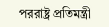পররাষ্ট্র প্রতিমন্ত্রী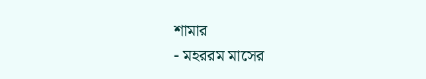শামার
- মহররম মাসের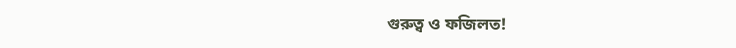গুরুত্ব ও ফজিলত!